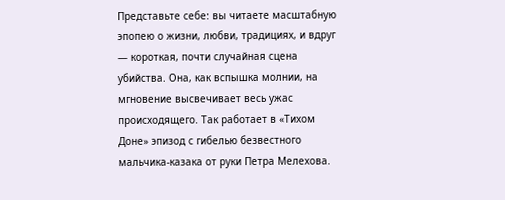Представьте себе: вы читаете масштабную эпопею о жизни, любви, традициях, и вдруг — короткая, почти случайная сцена убийства. Она, как вспышка молнии, на мгновение высвечивает весь ужас происходящего. Так работает в «Тихом Доне» эпизод с гибелью безвестного мальчика-казака от руки Петра Мелехова.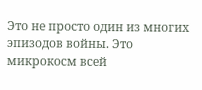Это не просто один из многих эпизодов войны. Это микрокосм всей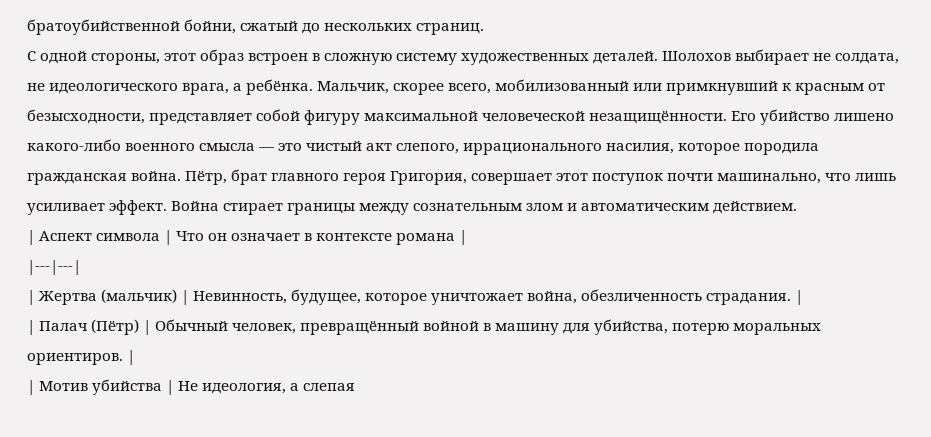братоубийственной бойни, сжатый до нескольких страниц.
С одной стороны, этот образ встроен в сложную систему художественных деталей. Шолохов выбирает не солдата, не идеологического врага, а ребёнка. Мальчик, скорее всего, мобилизованный или примкнувший к красным от безысходности, представляет собой фигуру максимальной человеческой незащищённости. Его убийство лишено какого-либо военного смысла — это чистый акт слепого, иррационального насилия, которое породила гражданская война. Пётр, брат главного героя Григория, совершает этот поступок почти машинально, что лишь усиливает эффект. Война стирает границы между сознательным злом и автоматическим действием.
| Аспект символа | Что он означает в контексте романа |
|---|---|
| Жертва (мальчик) | Невинность, будущее, которое уничтожает война, обезличенность страдания. |
| Палач (Пётр) | Обычный человек, превращённый войной в машину для убийства, потерю моральных ориентиров. |
| Мотив убийства | Не идеология, а слепая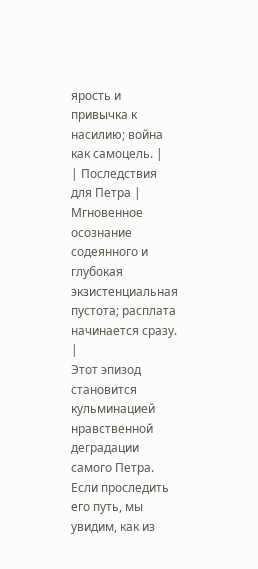ярость и привычка к насилию; война как самоцель. |
| Последствия для Петра | Мгновенное осознание содеянного и глубокая экзистенциальная пустота; расплата начинается сразу. |
Этот эпизод становится кульминацией нравственной деградации самого Петра. Если проследить его путь, мы увидим, как из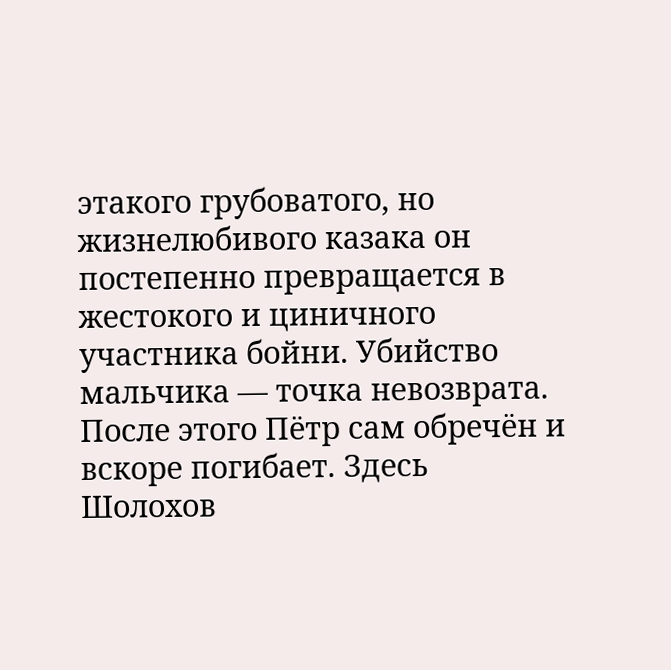этакого грубоватого, но жизнелюбивого казака он постепенно превращается в жестокого и циничного участника бойни. Убийство мальчика — точка невозврата. После этого Пётр сам обречён и вскоре погибает. Здесь Шолохов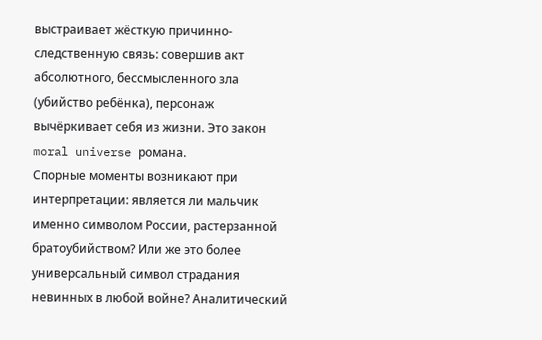выстраивает жёсткую причинно-следственную связь: совершив акт абсолютного, бессмысленного зла (убийство ребёнка), персонаж вычёркивает себя из жизни. Это закон moral universe романа.
Спорные моменты возникают при интерпретации: является ли мальчик именно символом России, растерзанной братоубийством? Или же это более универсальный символ страдания невинных в любой войне? Аналитический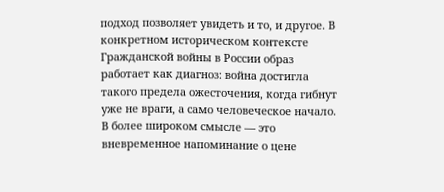подход позволяет увидеть и то, и другое. В конкретном историческом контексте Гражданской войны в России образ работает как диагноз: война достигла такого предела ожесточения, когда гибнут уже не враги, а само человеческое начало. В более широком смысле — это вневременное напоминание о цене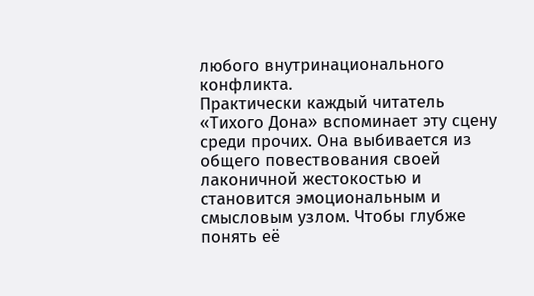любого внутринационального конфликта.
Практически каждый читатель «Тихого Дона» вспоминает эту сцену среди прочих. Она выбивается из общего повествования своей лаконичной жестокостью и становится эмоциональным и смысловым узлом. Чтобы глубже понять её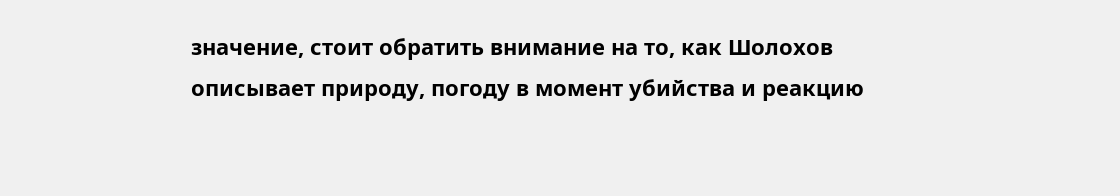значение, стоит обратить внимание на то, как Шолохов описывает природу, погоду в момент убийства и реакцию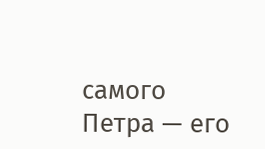самого Петра — его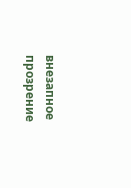внезапное прозрение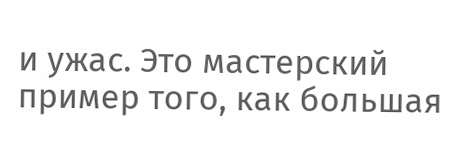и ужас. Это мастерский пример того, как большая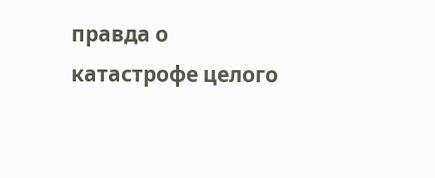правда о катастрофе целого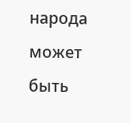народа может быть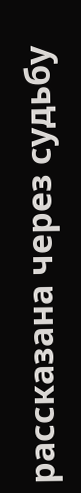рассказана через судьбу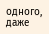одного, даже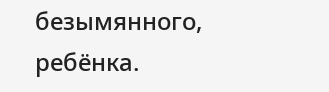безымянного, ребёнка.